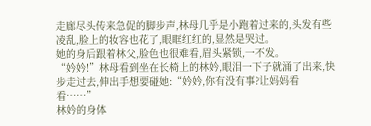走廊尽头传来急促的脚步声,林母几乎是小跑着过来的,头发有些凌乱,脸上的妆容也花了,眼眶红红的,显然是哭过。
她的身后跟着林父,脸色也很难看,眉头紧锁,一不发。
“妗妗!”林母看到坐在长椅上的林妗,眼泪一下子就涌了出来,快步走过去,伸出手想要碰她:“妗妗,你有没有事?让妈妈看看……”
林妗的身体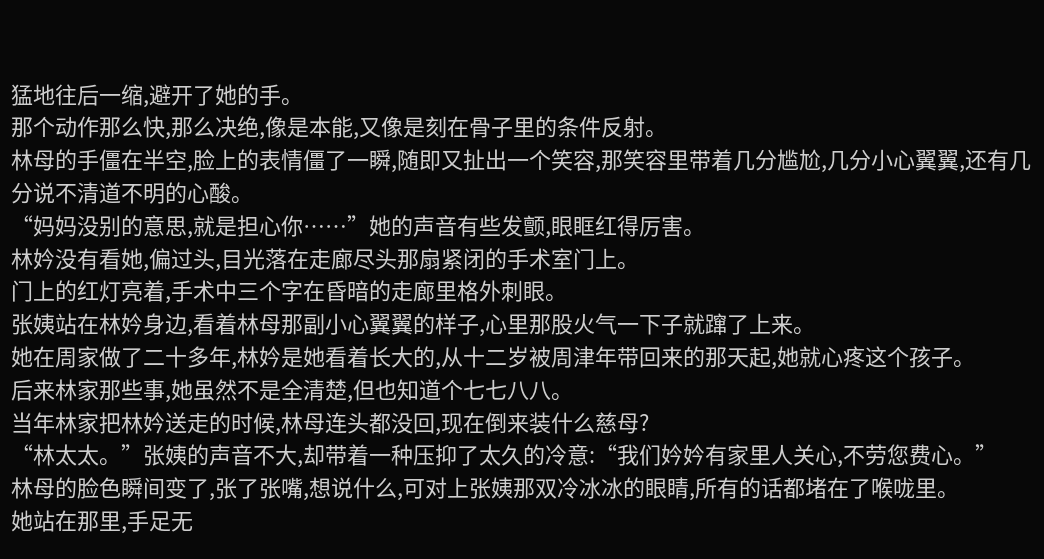猛地往后一缩,避开了她的手。
那个动作那么快,那么决绝,像是本能,又像是刻在骨子里的条件反射。
林母的手僵在半空,脸上的表情僵了一瞬,随即又扯出一个笑容,那笑容里带着几分尴尬,几分小心翼翼,还有几分说不清道不明的心酸。
“妈妈没别的意思,就是担心你……”她的声音有些发颤,眼眶红得厉害。
林妗没有看她,偏过头,目光落在走廊尽头那扇紧闭的手术室门上。
门上的红灯亮着,手术中三个字在昏暗的走廊里格外刺眼。
张姨站在林妗身边,看着林母那副小心翼翼的样子,心里那股火气一下子就蹿了上来。
她在周家做了二十多年,林妗是她看着长大的,从十二岁被周津年带回来的那天起,她就心疼这个孩子。
后来林家那些事,她虽然不是全清楚,但也知道个七七八八。
当年林家把林妗送走的时候,林母连头都没回,现在倒来装什么慈母?
“林太太。”张姨的声音不大,却带着一种压抑了太久的冷意:“我们妗妗有家里人关心,不劳您费心。”
林母的脸色瞬间变了,张了张嘴,想说什么,可对上张姨那双冷冰冰的眼睛,所有的话都堵在了喉咙里。
她站在那里,手足无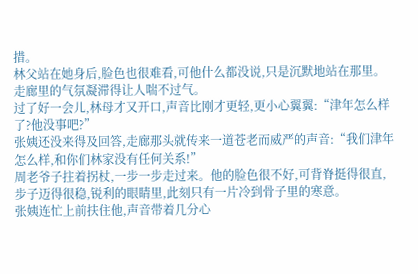措。
林父站在她身后,脸色也很难看,可他什么都没说,只是沉默地站在那里。
走廊里的气氛凝滞得让人喘不过气。
过了好一会儿,林母才又开口,声音比刚才更轻,更小心翼翼:“津年怎么样了?他没事吧?”
张姨还没来得及回答,走廊那头就传来一道苍老而威严的声音:“我们津年怎么样,和你们林家没有任何关系!”
周老爷子拄着拐杖,一步一步走过来。他的脸色很不好,可背脊挺得很直,步子迈得很稳,锐利的眼睛里,此刻只有一片冷到骨子里的寒意。
张姨连忙上前扶住他,声音带着几分心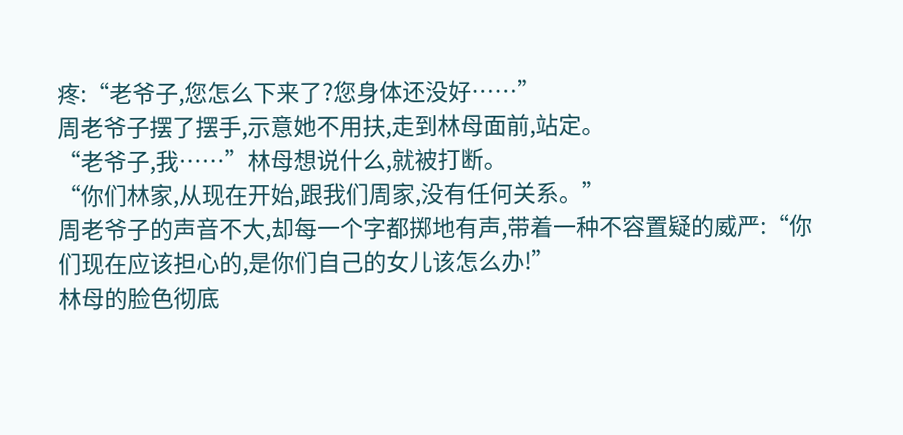疼:“老爷子,您怎么下来了?您身体还没好……”
周老爷子摆了摆手,示意她不用扶,走到林母面前,站定。
“老爷子,我……”林母想说什么,就被打断。
“你们林家,从现在开始,跟我们周家,没有任何关系。”
周老爷子的声音不大,却每一个字都掷地有声,带着一种不容置疑的威严:“你们现在应该担心的,是你们自己的女儿该怎么办!”
林母的脸色彻底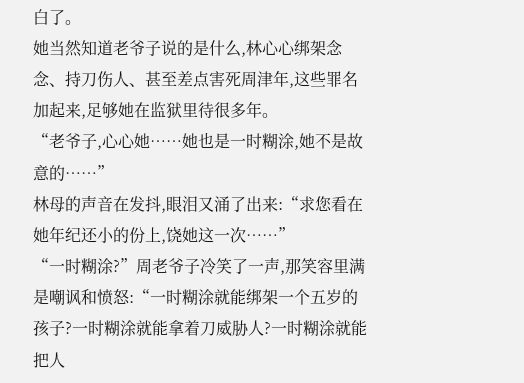白了。
她当然知道老爷子说的是什么,林心心绑架念念、持刀伤人、甚至差点害死周津年,这些罪名加起来,足够她在监狱里待很多年。
“老爷子,心心她……她也是一时糊涂,她不是故意的……”
林母的声音在发抖,眼泪又涌了出来:“求您看在她年纪还小的份上,饶她这一次……”
“一时糊涂?”周老爷子冷笑了一声,那笑容里满是嘲讽和愤怒:“一时糊涂就能绑架一个五岁的孩子?一时糊涂就能拿着刀威胁人?一时糊涂就能把人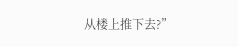从楼上推下去?”